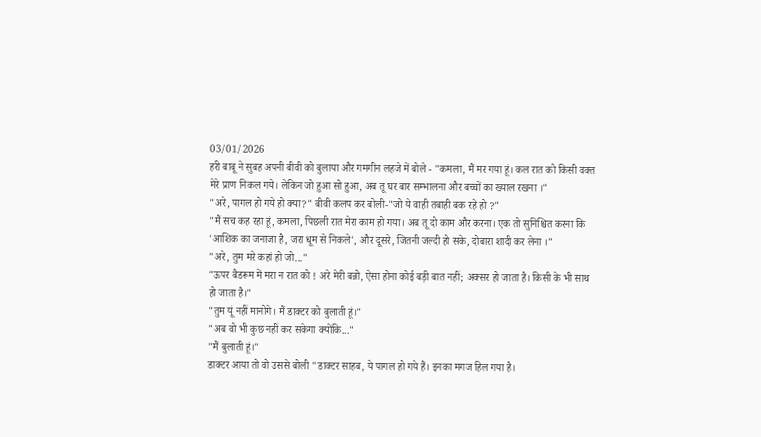03/01/2026
हरी बाबू ने सुबह अपनी बीवी को बुलाया और गमगीन लहजे में बोले - "कमला, मैं मर गया हूं। कल रात को किसी वक्त मेरे प्राण निकल गये। लेकिन जो हुआ सो हुआ, अब तू घर बार सम्भालना और बच्चों का ख्याल रखना ।"
"अरे, पागल हो गये हो क्या?" बीवी कलप कर बोली-"जो ये वाही तबाही बक रहे हो ?"
"मैं सच कह रहा हूं, कमला, पिछली रात मेरा काम हो गया। अब तू दो काम और करना। एक तो सुनिश्चित करना कि 'आशिक का जनाजा है, जरा धूम से निकले', और दूसरे, जितनी जल्दी हो सके, दोबारा शादी कर लेना ।"
"अरे, तुम मरे कहां हो जो..."
"ऊपर बैडरूम में मरा न रात को ! अरे मेरी बन्नो, ऐसा होना कोई बड़ी बात नहीं; अक्सर हो जाता है। किसी के भी साथ हो जाता है।"
"तुम यूं नहीं मानोगे। मैं डाक्टर को बुलाती हूं।"
"अब वो भी कुछ नहीं कर सकेगा क्योंकि..."
"मैं बुलाती हूं।"
डाक्टर आया तो वो उससे बोली "डाक्टर साहब, ये पागल हो गये हैं। इनका मगज हिल गया है।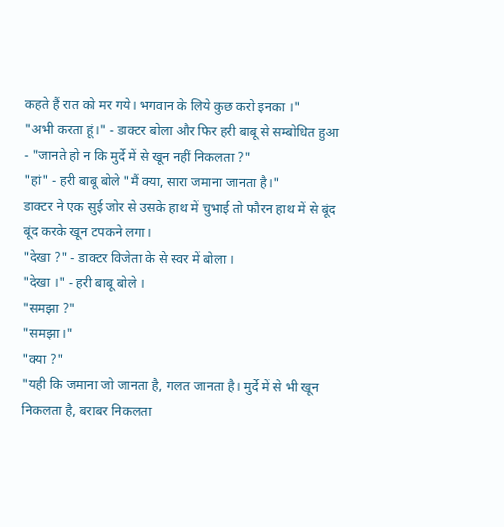कहते हैं रात को मर गये। भगवान के लिये कुछ करो इनका ।"
"अभी करता हूं।" - डाक्टर बोला और फिर हरी बाबू से सम्बोधित हुआ - "जानते हो न कि मुर्दे में से खून नहीं निकलता ?"
"हां" - हरी बाबू बोले "मैं क्या, सारा जमाना जानता है।"
डाक्टर ने एक सुई जोर से उसके हाथ में चुभाई तो फौरन हाथ में से बूंद बूंद करके खून टपकने लगा।
"देखा ?" - डाक्टर विजेता के से स्वर में बोला ।
"देखा ।" - हरी बाबू बोले ।
"समझा ?"
"समझा।"
"क्या ?"
"यही कि जमाना जो जानता है, गलत जानता है। मुर्दे में से भी खून निकलता है, बराबर निकलता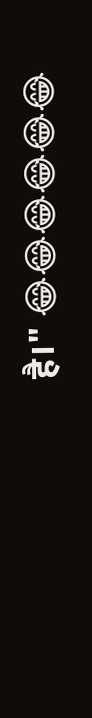है।" 😂😂😂😂😂😂